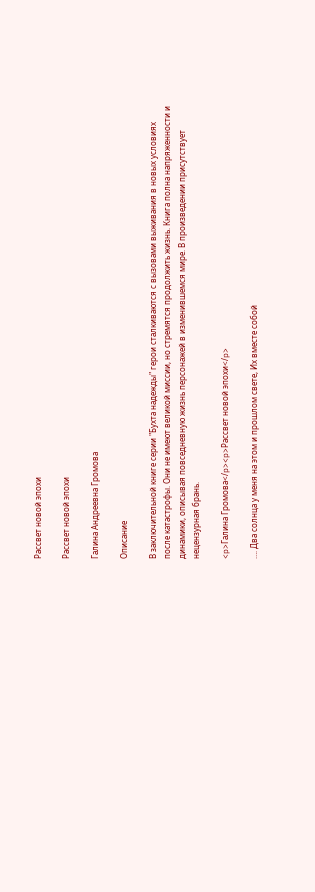Рассвет новой эпохи

Рассвет новой эпохи

Галина Андреевна Громова

Описание

В заключительной книге серии "Бухта надежды" герои сталкиваются с вызовами выживания в новых условиях после катастрофы. Они не имеют великой миссии, но стремятся продолжить жизнь. Книга полна напряженности и динамики, описывая повседневную жизнь персонажей в изменившемся мире. В произведении присутствует нецензурная брань.

<p>Галина Громова</p><p>Рассвет новой эпохи</p>

…. Два солнца у меня на этом и прошлом свете, Их вместе собой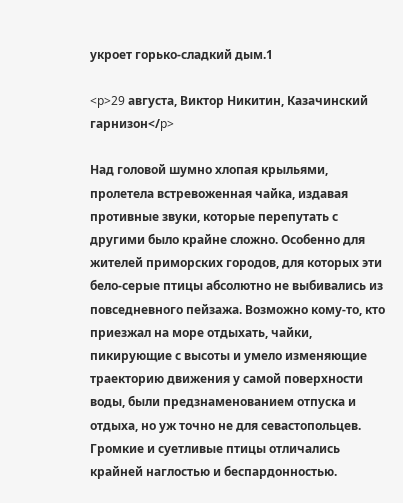укроет горько-сладкий дым.1

<p>29 августа, Виктор Никитин, Казачинский гарнизон</p>

Над головой шумно хлопая крыльями, пролетела встревоженная чайка, издавая противные звуки, которые перепутать с другими было крайне сложно. Особенно для жителей приморских городов, для которых эти бело-серые птицы абсолютно не выбивались из повседневного пейзажа. Возможно кому-то, кто приезжал на море отдыхать, чайки, пикирующие с высоты и умело изменяющие траекторию движения у самой поверхности воды, были предзнаменованием отпуска и отдыха, но уж точно не для севастопольцев. Громкие и суетливые птицы отличались крайней наглостью и беспардонностью.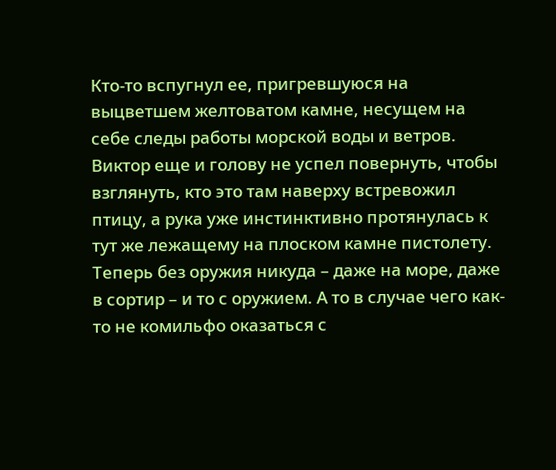Кто-то вспугнул ее, пригревшуюся на выцветшем желтоватом камне, несущем на себе следы работы морской воды и ветров. Виктор еще и голову не успел повернуть, чтобы взглянуть, кто это там наверху встревожил птицу, а рука уже инстинктивно протянулась к тут же лежащему на плоском камне пистолету. Теперь без оружия никуда – даже на море, даже в сортир – и то с оружием. А то в случае чего как-то не комильфо оказаться с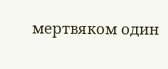мертвяком один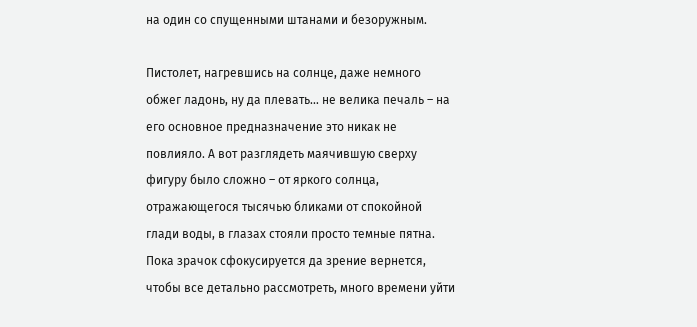на один со спущенными штанами и безоружным.

Пистолет, нагревшись на солнце, даже немного обжег ладонь, ну да плевать… не велика печаль – на его основное предназначение это никак не повлияло. А вот разглядеть маячившую сверху фигуру было сложно – от яркого солнца, отражающегося тысячью бликами от спокойной глади воды, в глазах стояли просто темные пятна. Пока зрачок сфокусируется да зрение вернется, чтобы все детально рассмотреть, много времени уйти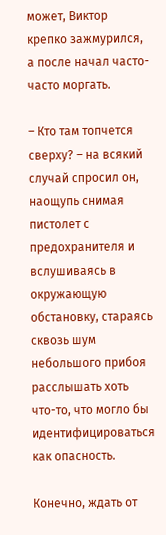может, Виктор крепко зажмурился, а после начал часто-часто моргать.

– Кто там топчется сверху? – на всякий случай спросил он, наощупь снимая пистолет с предохранителя и вслушиваясь в окружающую обстановку, стараясь сквозь шум небольшого прибоя расслышать хоть что-то, что могло бы идентифицироваться как опасность.

Конечно, ждать от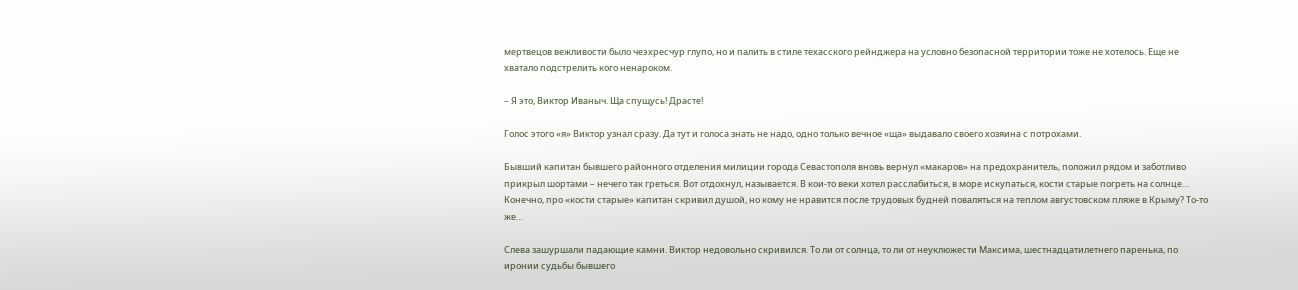мертвецов вежливости было чеэхресчур глупо, но и палить в стиле техасского рейнджера на условно безопасной территории тоже не хотелось. Еще не хватало подстрелить кого ненароком.

– Я это, Виктор Иваныч. Ща спущусь! Драсте!

Голос этого «я» Виктор узнал сразу. Да тут и голоса знать не надо, одно только вечное «ща» выдавало своего хозяина с потрохами.

Бывший капитан бывшего районного отделения милиции города Севастополя вновь вернул «макаров» на предохранитель, положил рядом и заботливо прикрыл шортами – нечего так греться. Вот отдохнул, называется. В кои-то веки хотел расслабиться, в море искупаться, кости старые погреть на солнце… Конечно, про «кости старые» капитан скривил душой, но кому не нравится после трудовых будней поваляться на теплом августовском пляже в Крыму? То-то же…

Слева зашуршали падающие камни. Виктор недовольно скривился. То ли от солнца, то ли от неуклюжести Максима, шестнадцатилетнего паренька, по иронии судьбы бывшего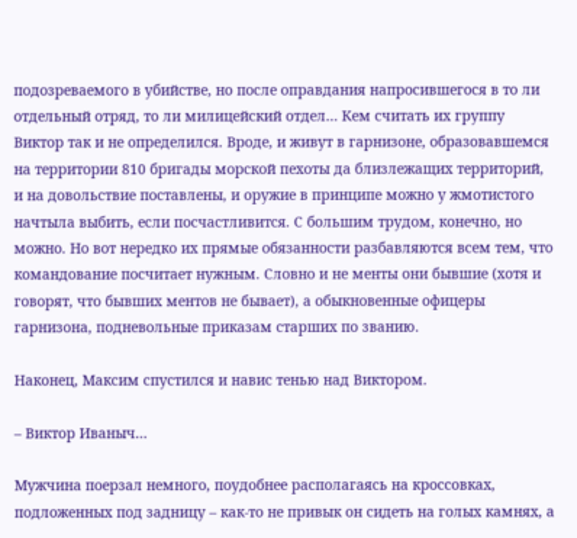подозреваемого в убийстве, но после оправдания напросившегося в то ли отдельный отряд, то ли милицейский отдел… Кем считать их группу Виктор так и не определился. Вроде, и живут в гарнизоне, образовавшемся на территории 810 бригады морской пехоты да близлежащих территорий, и на довольствие поставлены, и оружие в принципе можно у жмотистого начтыла выбить, если посчастливится. С большим трудом, конечно, но можно. Но вот нередко их прямые обязанности разбавляются всем тем, что командование посчитает нужным. Словно и не менты они бывшие (хотя и говорят, что бывших ментов не бывает), а обыкновенные офицеры гарнизона, подневольные приказам старших по званию.

Наконец, Максим спустился и навис тенью над Виктором.

– Виктор Иваныч…

Мужчина поерзал немного, поудобнее располагаясь на кроссовках, подложенных под задницу – как-то не привык он сидеть на голых камнях, а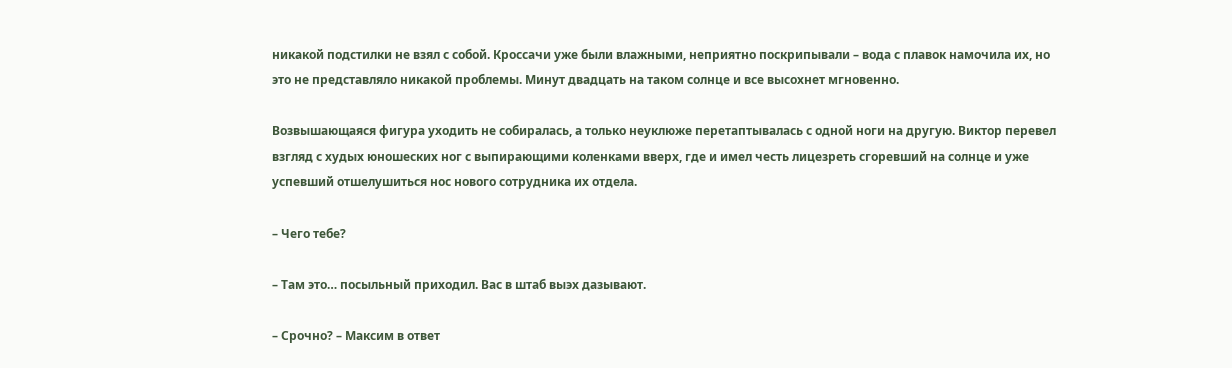никакой подстилки не взял с собой. Кроссачи уже были влажными, неприятно поскрипывали – вода с плавок намочила их, но это не представляло никакой проблемы. Минут двадцать на таком солнце и все высохнет мгновенно.

Возвышающаяся фигура уходить не собиралась, а только неуклюже перетаптывалась с одной ноги на другую. Виктор перевел взгляд с худых юношеских ног с выпирающими коленками вверх, где и имел честь лицезреть сгоревший на солнце и уже успевший отшелушиться нос нового сотрудника их отдела.

– Чего тебе?

– Там это… посыльный приходил. Вас в штаб выэх дазывают.

– Срочно? – Максим в ответ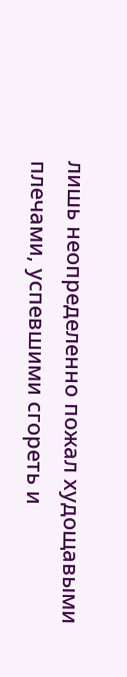лишь неопределенно пожал худощавыми плечами, успевшими сгореть и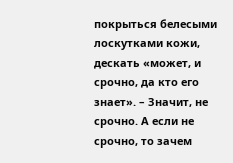покрыться белесыми лоскутками кожи, дескать «может, и срочно, да кто его знает». – Значит, не срочно. А если не срочно, то зачем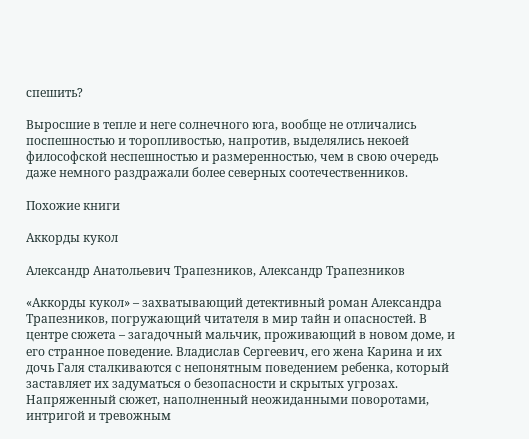спешить?

Выросшие в тепле и неге солнечного юга, вообще не отличались поспешностью и торопливостью, напротив, выделялись некоей философской неспешностью и размеренностью, чем в свою очередь даже немного раздражали более северных соотечественников.

Похожие книги

Аккорды кукол

Александр Анатольевич Трапезников, Александр Трапезников

«Аккорды кукол» – захватывающий детективный роман Александра Трапезников, погружающий читателя в мир тайн и опасностей. В центре сюжета – загадочный мальчик, проживающий в новом доме, и его странное поведение. Владислав Сергеевич, его жена Карина и их дочь Галя сталкиваются с непонятным поведением ребенка, который заставляет их задуматься о безопасности и скрытых угрозах. Напряженный сюжет, наполненный неожиданными поворотами, интригой и тревожным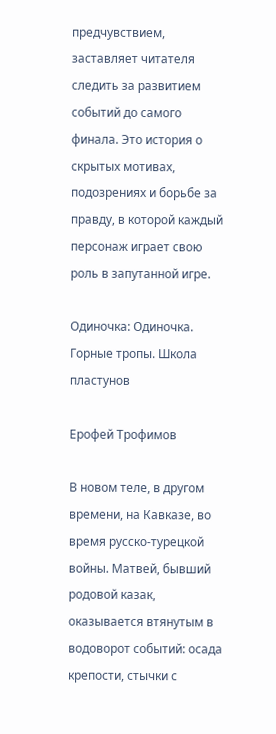предчувствием, заставляет читателя следить за развитием событий до самого финала. Это история о скрытых мотивах, подозрениях и борьбе за правду, в которой каждый персонаж играет свою роль в запутанной игре.

Одиночка: Одиночка. Горные тропы. Школа пластунов

Ерофей Трофимов

В новом теле, в другом времени, на Кавказе, во время русско-турецкой войны. Матвей, бывший родовой казак, оказывается втянутым в водоворот событий: осада крепости, стычки с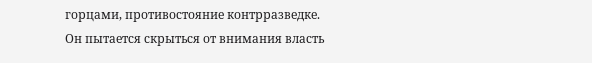горцами, противостояние контрразведке. Он пытается скрыться от внимания власть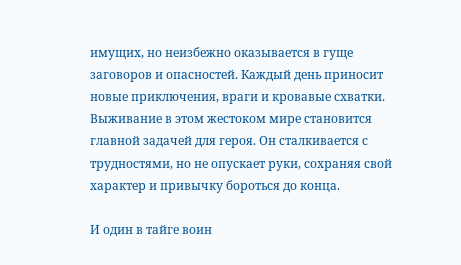имущих, но неизбежно оказывается в гуще заговоров и опасностей. Каждый день приносит новые приключения, враги и кровавые схватки. Выживание в этом жестоком мире становится главной задачей для героя. Он сталкивается с трудностями, но не опускает руки, сохраняя свой характер и привычку бороться до конца.

И один в тайге воин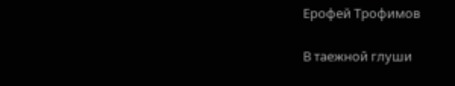Ерофей Трофимов

В таежной глуши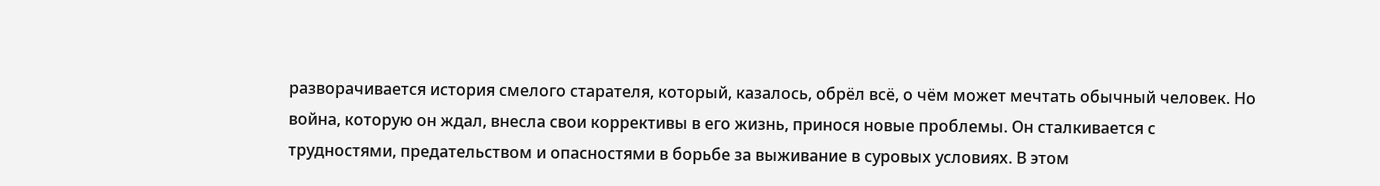разворачивается история смелого старателя, который, казалось, обрёл всё, о чём может мечтать обычный человек. Но война, которую он ждал, внесла свои коррективы в его жизнь, принося новые проблемы. Он сталкивается с трудностями, предательством и опасностями в борьбе за выживание в суровых условиях. В этом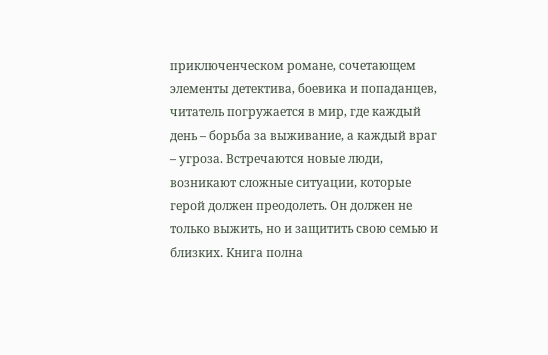приключенческом романе, сочетающем элементы детектива, боевика и попаданцев, читатель погружается в мир, где каждый день – борьба за выживание, а каждый враг – угроза. Встречаются новые люди, возникают сложные ситуации, которые герой должен преодолеть. Он должен не только выжить, но и защитить свою семью и близких. Книга полна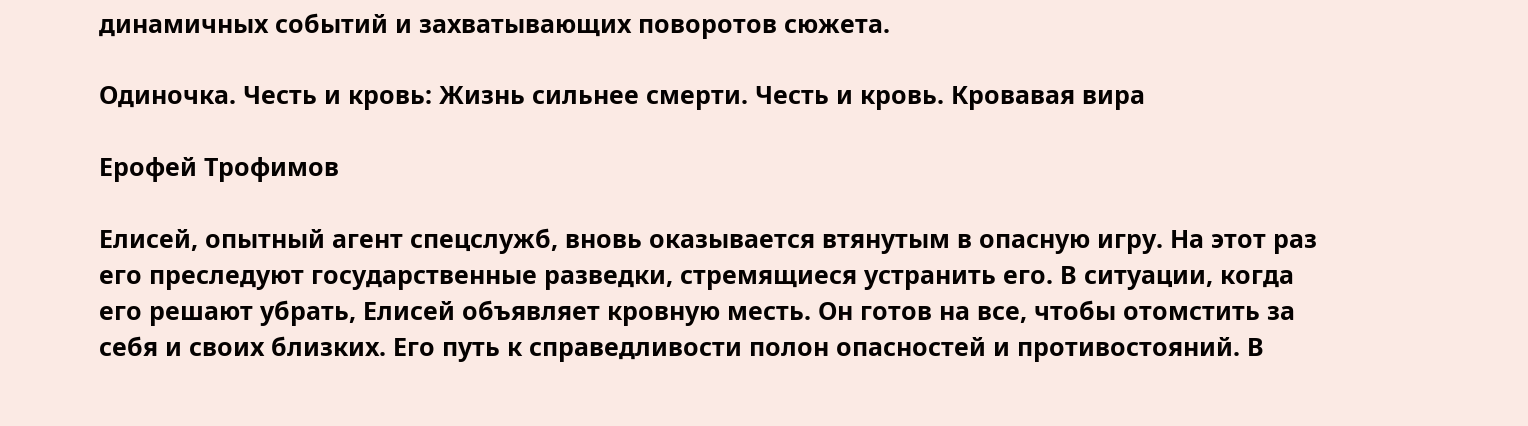динамичных событий и захватывающих поворотов сюжета.

Одиночка. Честь и кровь: Жизнь сильнее смерти. Честь и кровь. Кровавая вира

Ерофей Трофимов

Елисей, опытный агент спецслужб, вновь оказывается втянутым в опасную игру. На этот раз его преследуют государственные разведки, стремящиеся устранить его. В ситуации, когда его решают убрать, Елисей объявляет кровную месть. Он готов на все, чтобы отомстить за себя и своих близких. Его путь к справедливости полон опасностей и противостояний. В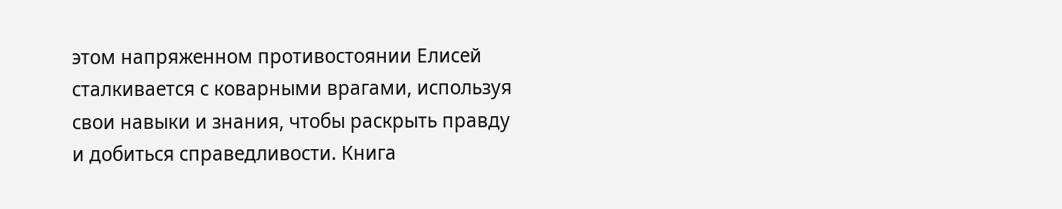этом напряженном противостоянии Елисей сталкивается с коварными врагами, используя свои навыки и знания, чтобы раскрыть правду и добиться справедливости. Книга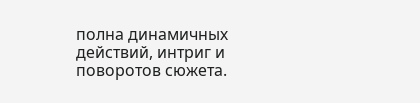полна динамичных действий, интриг и поворотов сюжета.